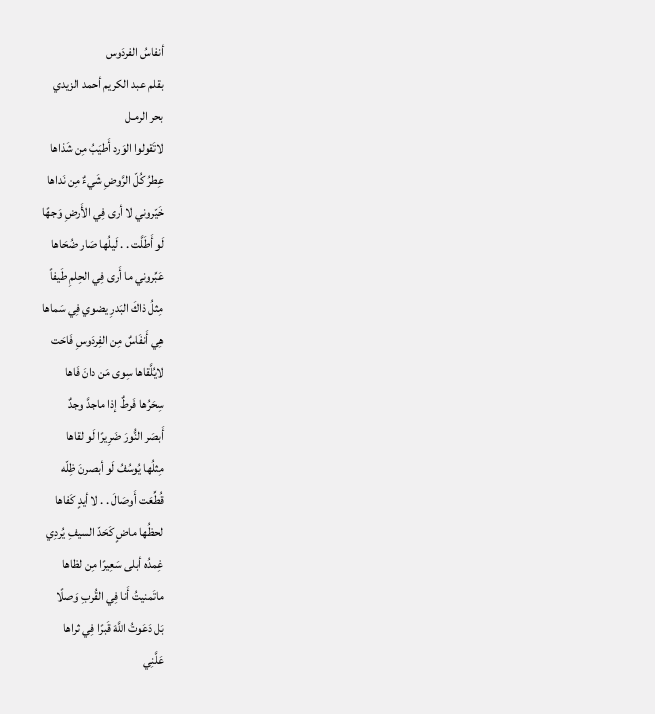أنفاسُ الفردَوس
بقلم عبد الكريم أحمد الزيدي
بحر الرمـل
لاتَقولوا الوَرد أَطيَبُ مِن شَذاها
عِطرُ كُلّ الرَّوضِ شَيءٌ مِن نَداها
خَيّروني لا أری فِي الأَرضِ وَجهًا
لَو أَطَلَّت . . لَيلُها صَار ضُحَاها
عَبِّروني ما أَرى فِي الحِلمِ طَيفاً
مِثلُ ذاكَ البَدرِ يضوي فِي سَماها
هِي أَنفَاسٌ مِن الفِردَوسِ فَاحَت
لايُلَّقاها سِوی مَن دانَ فَاها
سِحَرُها فَرطٌ إذا ماجدَّ وجدٌ
أَبصَر النُّورَ ضَرِيرًا لَو لقاها
مِثلُها يُوسُفُ لَو أبصرنَ ظِلّه
قُطِّعَت أَوصَالَ . . لا أيدٍ كَفاها
لحظُها ماضٍ كَحَدّ السيفِ يُردِي
غِمدُه أبلی سَعِيرًا مِن لظاها
ماتَمنيتُ أَنا فِي القُربِ وَصلًا
بَل دَعَوتُ اللَّهَ قَبرًا فِي ثراها
عَلَّنِي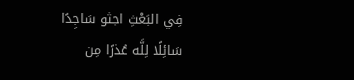فِي البَعْثِ اجثو سَاجِدًا
سَائِلًا لِلَّه عُذرًا مِن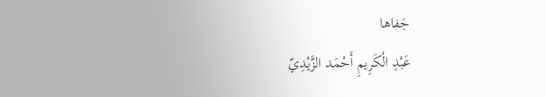جَفاها
عَبْدِ الْكَرِيمِ أَحْمَد الزَّيْدِيّ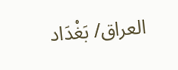العراق/ بَغْدَاد